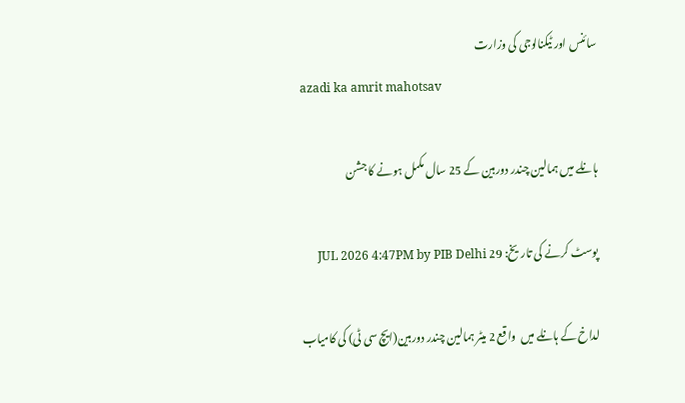سائنس اور ٹیکنالوجی کی وزارت
azadi ka amrit mahotsav

ہانلے میں ہمالین چندر دوربین کے 25 سال مکمل ہونے کا جشن

پوسٹ کرنے کی تاریخ: 29 JUL 2026 4:47PM by PIB Delhi

لداخ کے ہانلے میں  واقع 2 میٹر ہمالین چندر دوربین(ایچ سی ٹی) کی کامیاب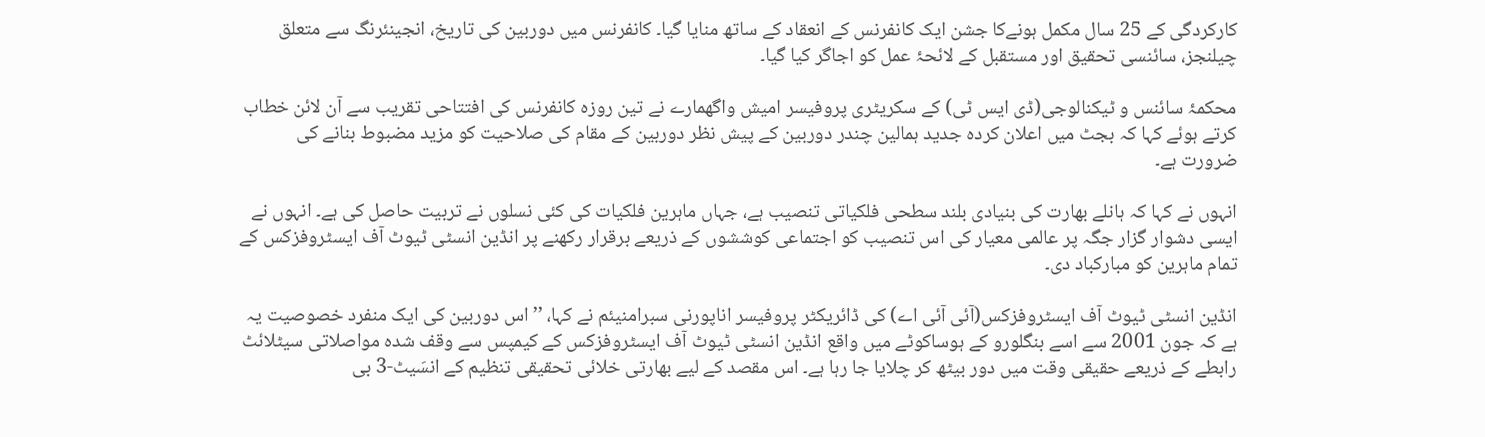کارکردگی کے 25 سال مکمل ہونےکا جشن ایک کانفرنس کے انعقاد کے ساتھ منایا گیا۔ کانفرنس میں دوربین کی تاریخ، انجینئرنگ سے متعلق چیلنجز، سائنسی تحقیق اور مستقبل کے لائحۂ عمل کو اجاگر کیا گیا۔

محکمۂ سائنس و ٹیکنالوجی(ڈی ایس ٹی) کے سکریٹری پروفیسر امیش واگھمارے نے تین روزہ کانفرنس کی افتتاحی تقریب سے آن لائن خطاب کرتے ہوئے کہا کہ بجٹ میں اعلان کردہ جدید ہمالین چندر دوربین کے پیش نظر دوربین کے مقام کی صلاحیت کو مزید مضبوط بنانے کی ضرورت ہے۔

انہوں نے کہا کہ ہانلے بھارت کی بنیادی بلند سطحی فلکیاتی تنصیب ہے، جہاں ماہرین فلکیات کی کئی نسلوں نے تربیت حاصل کی ہے۔ انہوں نے ایسی دشوار گزار جگہ پر عالمی معیار کی اس تنصیب کو اجتماعی کوششوں کے ذریعے برقرار رکھنے پر انڈین انسٹی ٹیوٹ آف ایسٹروفزکس کے تمام ماہرین کو مبارکباد دی۔

انڈین انسٹی ٹیوٹ آف ایسٹروفزکس(آئی آئی اے) کی ڈائریکٹر پروفیسر اناپورنی سبرامنیئم نے کہا، ’’اس دوربین کی ایک منفرد خصوصیت یہ ہے کہ جون 2001 سے اسے بنگلورو کے ہوساکوٹے میں واقع انڈین انسٹی ٹیوٹ آف ایسٹروفزکس کے کیمپس سے وقف شدہ مواصلاتی سیٹلائٹ رابطے کے ذریعے حقیقی وقت میں دور بیٹھ کر چلایا جا رہا ہے۔ اس مقصد کے لیے بھارتی خلائی تحقیقی تنظیم کے انسَیٹ-3 بی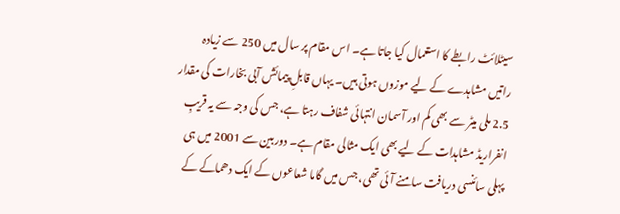سیٹلائٹ رابطے کا استعمال کیا جاتا ہے۔ اس مقام پر سال میں 250 سے زیادہ راتیں مشاہدے کے لیے موزوں ہوتی ہیں۔ یہاں قابلِ پیمائش آبی بخارات کی مقدار 2.5 ملی میٹر سے بھی کم اور آسمان انتہائی شفاف رہتا ہے، جس کی وجہ سے یہ قریبِ انفراریڈ مشاہدات کے لیے بھی ایک مثالی مقام ہے۔ دوربین سے 2001 میں ہی پہلی سائنسی دریافت سامنے آئی تھی، جس میں گاما شعاعوں کے ایک دھماکے کے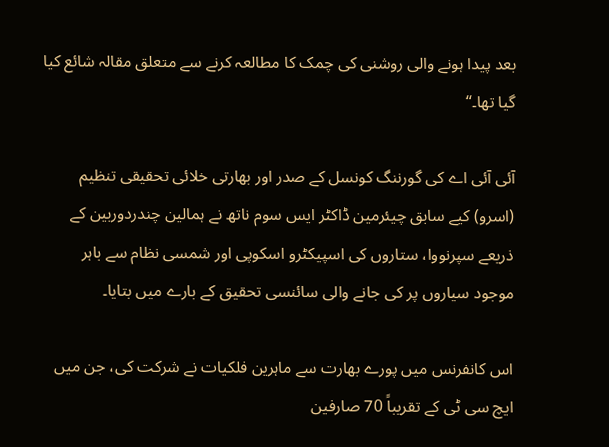بعد پیدا ہونے والی روشنی کی چمک کا مطالعہ کرنے سے متعلق مقالہ شائع کیا گیا تھا۔‘‘

آئی آئی اے کی گورننگ کونسل کے صدر اور بھارتی خلائی تحقیقی تنظیم (اسرو) کیے سابق چیئرمین ڈاکٹر ایس سوم ناتھ نے ہمالین چندردوربین کے ذریعے سپرنووا، ستاروں کی اسپیکٹرو اسکوپی اور شمسی نظام سے باہر موجود سیاروں پر کی جانے والی سائنسی تحقیق کے بارے میں بتایا۔

اس کانفرنس میں پورے بھارت سے ماہرین فلکیات نے شرکت کی، جن میں ایچ سی ٹی کے تقریباً 70 صارفین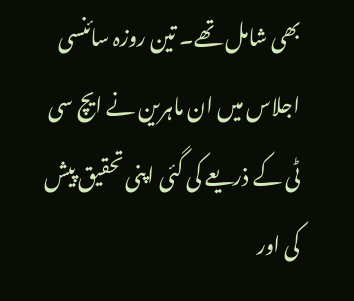بھی شامل تھے۔ تین روزہ سائنسی اجلاس میں ان ماہرین نے ایچ سی ٹی کے ذریعے کی گئی اپنی تحقیق پیش کی اور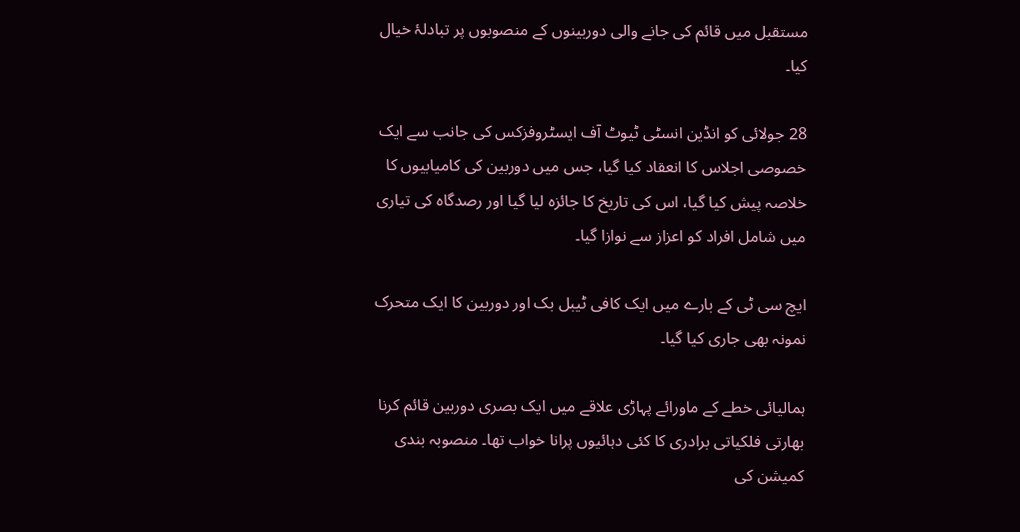مستقبل میں قائم کی جانے والی دوربینوں کے منصوبوں پر تبادلۂ خیال کیا۔

28 جولائی کو انڈین انسٹی ٹیوٹ آف ایسٹروفزکس کی جانب سے ایک خصوصی اجلاس کا انعقاد کیا گیا، جس میں دوربین کی کامیابیوں کا خلاصہ پیش کیا گیا، اس کی تاریخ کا جائزہ لیا گیا اور رصدگاہ کی تیاری میں شامل افراد کو اعزاز سے نوازا گیا۔

ایچ سی ٹی کے بارے میں ایک کافی ٹیبل بک اور دوربین کا ایک متحرک نمونہ بھی جاری کیا گیا۔

ہمالیائی خطے کے ماورائے پہاڑی علاقے میں ایک بصری دوربین قائم کرنا بھارتی فلکیاتی برادری کا کئی دہائیوں پرانا خواب تھا۔ منصوبہ بندی کمیشن کی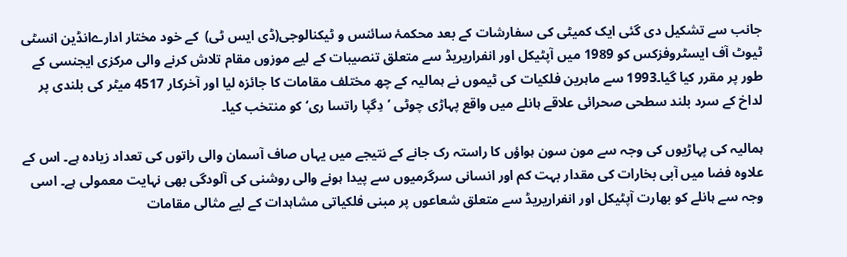جانب سے تشکیل دی گئی ایک کمیٹی کی سفارشات کے بعد محکمۂ سائنس و ٹیکنالوجی(ڈی ایس ٹی)  کے خود مختار ادارےانڈین انسٹی ٹیوٹ آف ایسٹروفزکس کو 1989 میں آپٹیکل اور انفراریریڈ سے متعلق تنصیبات کے لیے موزوں مقام تلاش کرنے والی مرکزی ایجنسی کے طور پر مقرر کیا گیا۔1993 سے ماہرین فلکیات کی ٹیموں نے ہمالیہ کے چھ مختلف مقامات کا جائزہ لیا اور آخرکار 4517 میٹر کی بلندی پر لداخ کے سرد بلند سطحی صحرائی علاقے ہانلے میں واقع پہاڑی چوٹی ’دِگپا راتسا ری‘ کو منتخب کیا۔

ہمالیہ کی پہاڑیوں کی وجہ سے مون سون ہواؤں کا راستہ رک جانے کے نتیجے میں یہاں صاف آسمان والی راتوں کی تعداد زیادہ ہے۔ اس کے علاوہ فضا میں آبی بخارات کی مقدار بہت کم اور انسانی سرگرمیوں سے پیدا ہونے والی روشنی کی آلودگی بھی نہایت معمولی ہے۔ اسی وجہ سے ہانلے کو بھارت آپٹیکل اور انفراریریڈ سے متعلق شعاعوں پر مبنی فلکیاتی مشاہدات کے لیے مثالی مقامات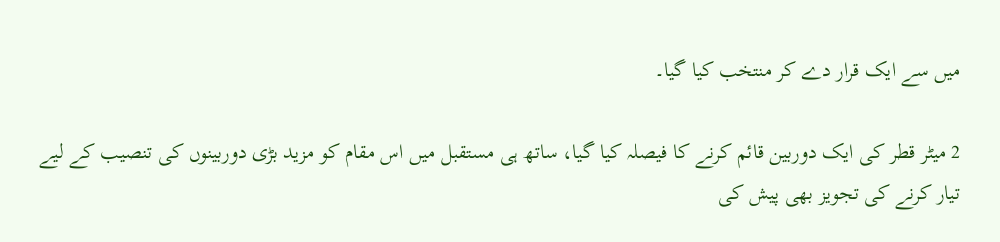میں سے ایک قرار دے کر منتخب کیا گیا۔

2 میٹر قطر کی ایک دوربین قائم کرنے کا فیصلہ کیا گیا، ساتھ ہی مستقبل میں اس مقام کو مزید بڑی دوربینوں کی تنصیب کے لیے تیار کرنے کی تجویز بھی پیش کی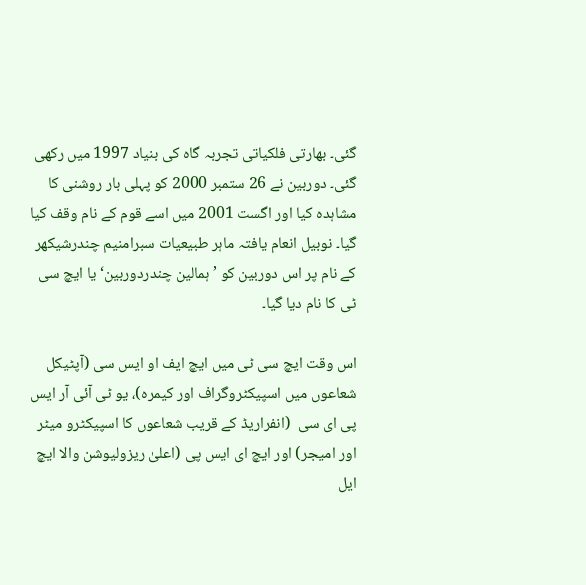گئی۔ بھارتی فلکیاتی تجربہ گاہ کی بنیاد 1997 میں رکھی گئی۔ دوربین نے 26 ستمبر 2000 کو پہلی بار روشنی کا مشاہدہ کیا اور اگست 2001 میں اسے قوم کے نام وقف کیا گیا۔ نوبیل انعام یافتہ ماہر طبیعیات سبرامنیم چندرشیکھر کے نام پر اس دوربین کو ’ہمالین چندردوربین‘ یا ایچ سی ٹی کا نام دیا گیا۔

اس وقت ایچ سی ٹی میں ایچ ایف او ایس سی (آپٹیکل شعاعوں میں اسپیکٹروگراف اور کیمرہ)، یو ٹی آئی آر ایس پی ای سی  (انفراریڈ کے قریب شعاعوں کا اسپیکٹرو میٹر اور امیجر) اور ایچ ای ایس پی (اعلیٰ ریزولیوشن والا ایچ ایل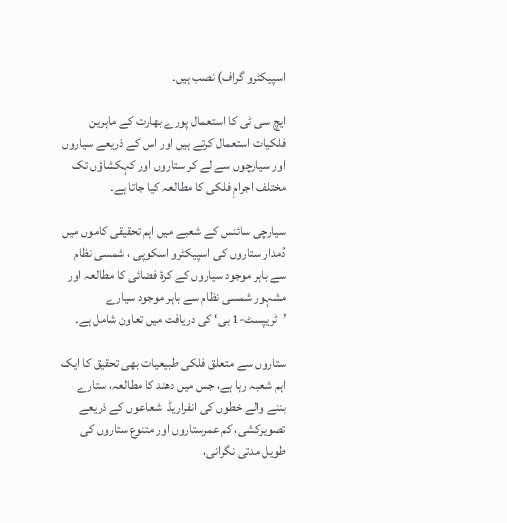اسپیکٹرو گراف) نصب ہیں۔

ایچ سی ٹی کا استعمال پورے بھارت کے ماہرین فلکیات استعمال کرتے ہیں اور اس کے ذریعے سیاروں اور سیارچوں سے لے کر ستاروں اور کہکشاؤں تک مختلف اجرامِ فلکی کا مطالعہ کیا جاتا ہے۔

سیارچی سائنس کے شعبے میں اہم تحقیقی کاموں میں دُمدار ستاروں کی اسپیکٹرو اسکوپی ، شمسی نظام سے باہر موجود سیاروں کے کرۂ فضائی کا مطالعہ اور مشہور شمسی نظام سے باہر موجود سیارے ’ٹریپسٹ-1 بی‘ کی دریافت میں تعاون شامل ہے۔

ستاروں سے متعلق فلکی طبیعیات بھی تحقیق کا ایک اہم شعبہ رہا ہے، جس میں دھند کا مطالعہ، ستارے بننے والے خطوں کی انفراریڈ  شعاعوں کے ذریعے تصویرکشی، کم عمرستاروں اور متنوع ستاروں کی طویل مدتی نگرانی،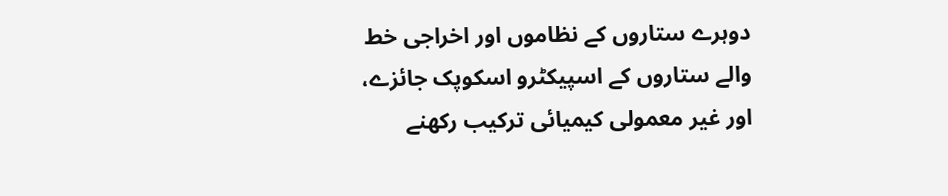دوہرے ستاروں کے نظاموں اور اخراجی خط والے ستاروں کے اسپیکٹرو اسکوپک جائزے، اور غیر معمولی کیمیائی ترکیب رکھنے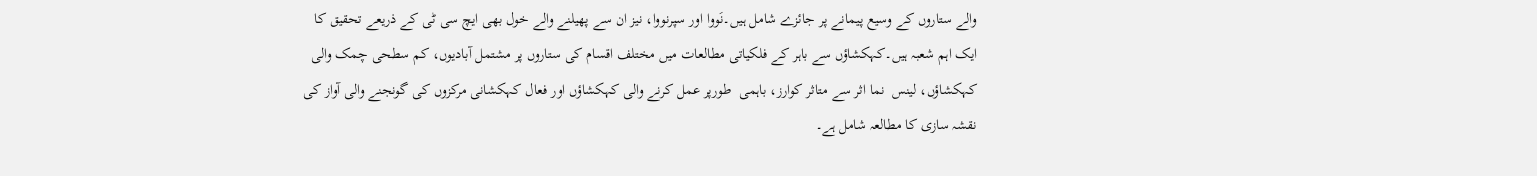والے ستاروں کے وسیع پیمانے پر جائزے شامل ہیں۔نَووا اور سپرنووا، نیز ان سے پھیلنے والے خول بھی ایچ سی ٹی کے ذریعے تحقیق کا ایک اہم شعبہ ہیں۔کہکشاؤں سے باہر کے فلکیاتی مطالعات میں مختلف اقسام کی ستاروں پر مشتمل آبادیوں، کم سطحی چمک والی کہکشاؤں، لینس  نما اثر سے متاثر کوارز، باہمی  طورپر عمل کرنے والی کہکشاؤں اور فعال کہکشانی مرکزوں کی گونجنے والی آواز کی نقشہ سازی کا مطالعہ شامل ہے۔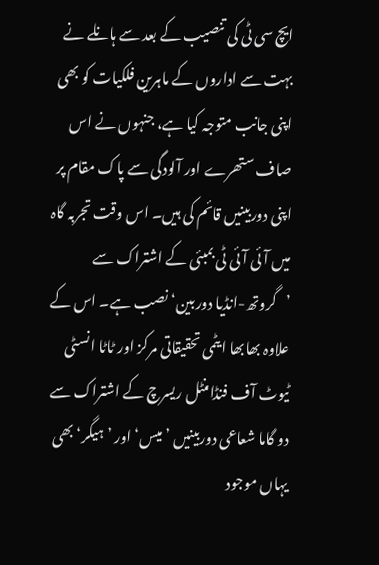ایچ سی ٹی کی تنصیب کے بعد سے ہانلے نے بہت سے اداروں کے ماہرین فلکیات کو بھی اپنی جانب متوجہ کیا ہے، جنہوں نے اس صاف ستھرے اور آلودگی سے پاک مقام پر اپنی دوربینیں قائم کی ہیں۔ اس وقت تجربہ گاہ میں آئی آئی ٹی بمبئی کے اشتراک سے ’گروتھ-انڈیا دوربین‘ نصب ہے۔ اس کے علاوہ بھابھا ایٹمی تحقیقاتی مرکز اور ٹاٹا انسٹی ٹیوٹ آف فنڈامنٹل ریسرچ کے اشتراک سے دو گاما شعاعی دوربینیں ’میس‘ اور ’ہیگر‘ بھی یہاں موجود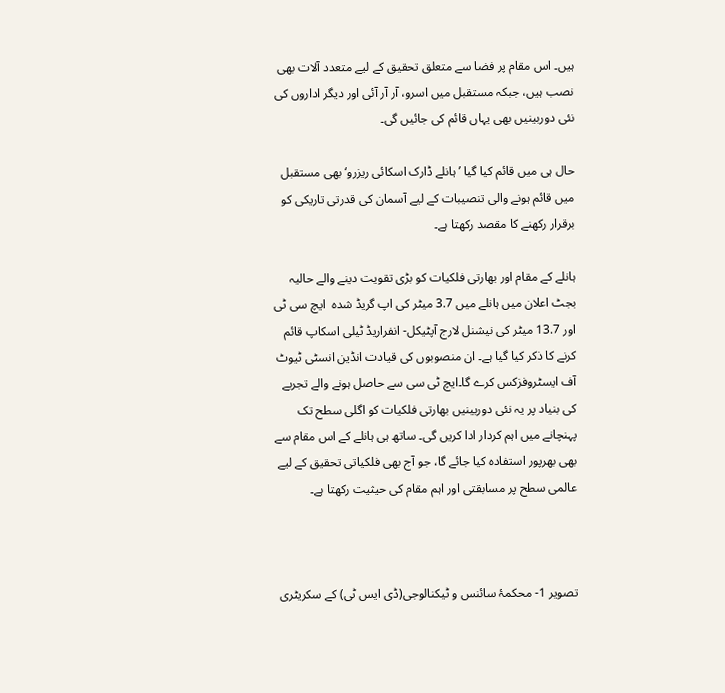ہیں۔ اس مقام پر فضا سے متعلق تحقیق کے لیے متعدد آلات بھی نصب ہیں، جبکہ مستقبل میں اسرو، آر آر آئی اور دیگر اداروں کی نئی دوربینیں بھی یہاں قائم کی جائیں گی۔

حال ہی میں قائم کیا گیا ’ہانلے ڈارک اسکائی ریزرو‘ بھی مستقبل میں قائم ہونے والی تنصیبات کے لیے آسمان کی قدرتی تاریکی کو برقرار رکھنے کا مقصد رکھتا ہے۔

ہانلے کے مقام اور بھارتی فلکیات کو بڑی تقویت دینے والے حالیہ بجٹ اعلان میں ہانلے میں 3.7 میٹر کی اپ گریڈ شدہ  ایچ سی ٹی اور 13.7 میٹر کی نیشنل لارج آپٹیکل- انفراریڈ ٹیلی اسکاپ قائم کرنے کا ذکر کیا گیا ہے۔ ان منصوبوں کی قیادت انڈین انسٹی ٹیوٹ آف ایسٹروفزکس کرے گا۔ایچ ٹی سی سے حاصل ہونے والے تجربے کی بنیاد پر یہ نئی دوربینیں بھارتی فلکیات کو اگلی سطح تک پہنچانے میں اہم کردار ادا کریں گی۔ ساتھ ہی ہانلے کے اس مقام سے بھی بھرپور استفادہ کیا جائے گا، جو آج بھی فلکیاتی تحقیق کے لیے عالمی سطح پر مسابقتی اور اہم مقام کی حیثیت رکھتا ہے۔



تصویر 1- محکمۂ سائنس و ٹیکنالوجی(ڈی ایس ٹی) کے سکریٹری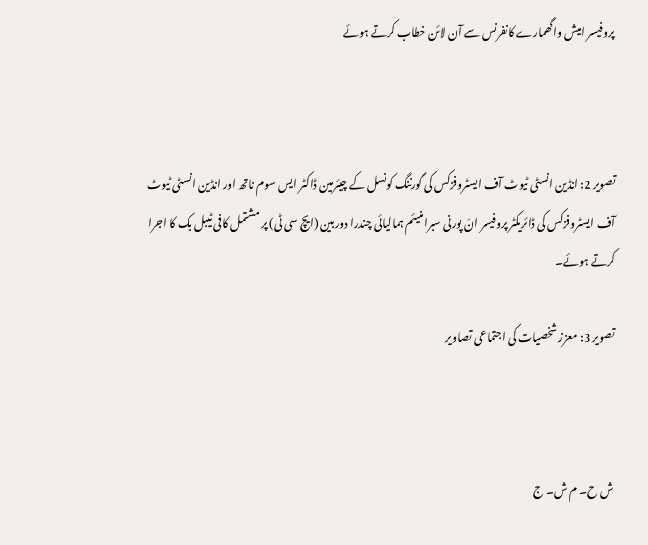پروفیسر امیش واگھمارے کانفرنس سے آن لائن خطاب کرتے ہوئے



تصویر 2: انڈین انسٹی ٹیوٹ آف ایسٹروفزکس کی گورننگ کونسل کے چیئرمین ڈاکٹر ایس سوم ناتھ اور انڈین انسٹی ٹیوٹ آف ایسٹروفزکس کی ڈائریکٹر پروفیسر انّ پورنی سبرامنیئم ہمالیائی چندرا دوربین (ایچ سی ٹی) پر مشتمل کافی ٹیبل بک کا اجرا کرتے ہوئے۔

تصویر 3: معزز شخصیات کی اجتماعی تصاویر



 ش ح۔ م ش۔ ج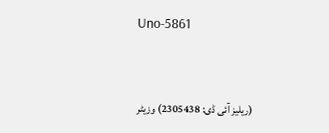Uno-5861


(ریلیز آئی ڈی: 2305438) وزیٹر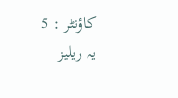کاؤنٹر : 5
یہ ریلیز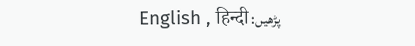پڑھیں: English , हिन्दी